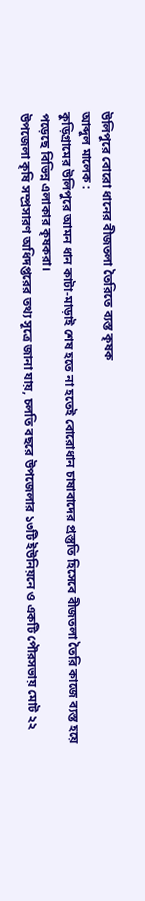উলিপুরে বোরো ধানের বীজতলা তৈরিতে ব্যস্ত কৃষক
আব্দুল মালেক :
কুড়িগ্রামের উলিপুরে আমন ধান কাটা-মাড়াই শেষ হতে না হতেই বোরোধান চাষাবাদের প্রস্তুতি হিসেবে বীজতলা তৈরি কাজে ব্যস্ত হয়ে পড়েছে বিভিন্ন এলাকার কৃষকরা।
উপজেলা কৃষি সম্প্রসারণ অধিদপ্তরের তথ্য সূত্রে জানা যায়, চলতি বছরে উপজেলার ১৩টি ইউনিয়নে ও একটি পৌরসভায় মোট ২২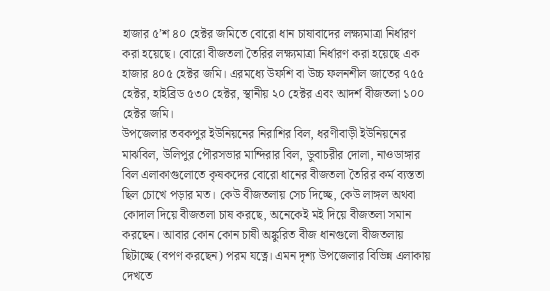হাজার ৫’শ ৪০ হেক্টর জমিতে বোরো ধান চাষাবাদের লক্ষ্যমাত্রা নির্ধারণ করা হয়েছে। বোরো বীজতলা তৈরির লক্ষ্যমাত্রা নির্ধারণ করা হয়েছে এক হাজার ৪০৫ হেক্টর জমি। এরমধ্যে উফশি বা উচ্চ ফলনশীল জাতের ৭৫৫ হেক্টর, হাইব্রিড ৫৩০ হেক্টর, স্থানীয় ২০ হেক্টর এবং আদর্শ বীজতলা ১০০ হেক্টর জমি।
উপজেলার তবকপুর ইউনিয়নের নিরাশির বিল, ধরণীবাড়ী ইউনিয়নের মাঝবিল, উলিপুর পৌরসভার মান্দিরার বিল, ডুবাচরীর দোলা, নাওডাঙ্গার বিল এলাকাগুলোতে কৃষকদের বোরো ধানের বীজতলা তৈরির কর্ম ব্যস্ততা ছিল চোখে পড়ার মত। কেউ বীজতলায় সেচ দিচ্ছে, কেউ লাঙ্গল অথবা কোদাল দিয়ে বীজতলা চাষ করছে, অনেকেই মই দিয়ে বীজতলা সমান করছেন। আবার কোন কোন চাষী অঙ্কুরিত বীজ ধানগুলো বীজতলায় ছিটাচ্ছে (বপণ করছেন) পরম যত্নে। এমন দৃশ্য উপজেলার বিভিন্ন এলাকায় দেখতে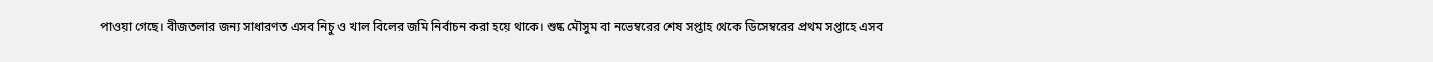পাওয়া গেছে। বীজতলার জন্য সাধারণত এসব নিচু ও খাল বিলের জমি নির্বাচন করা হয়ে থাকে। শুষ্ক মৌসুম বা নভেম্বরের শেষ সপ্তাহ থেকে ডিসেম্বরের প্রথম সপ্তাহে এসব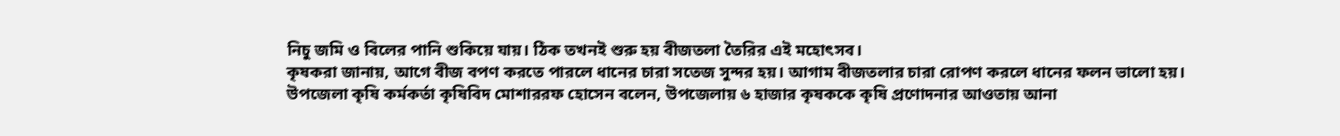নিচু জমি ও বিলের পানি শুকিয়ে যায়। ঠিক তখনই শুরু হয় বীজতলা তৈরির এই মহোৎসব।
কৃষকরা জানায়, আগে বীজ বপণ করতে পারলে ধানের চারা সতেজ সুন্দর হয়। আগাম বীজতলার চারা রোপণ করলে ধানের ফলন ভালো হয়।
উপজেলা কৃষি কর্মকর্তা কৃষিবিদ মোশাররফ হোসেন বলেন, উপজেলায় ৬ হাজার কৃষককে কৃষি প্রণোদনার আওতায় আনা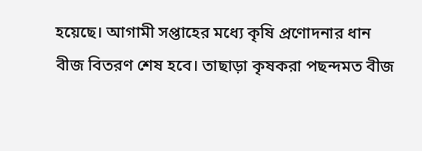হয়েছে। আগামী সপ্তাহের মধ্যে কৃষি প্রণোদনার ধান বীজ বিতরণ শেষ হবে। তাছাড়া কৃষকরা পছন্দমত বীজ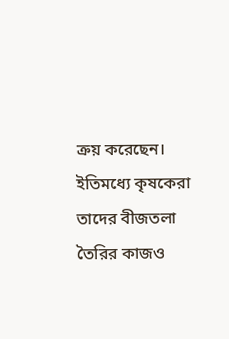ক্রয় করেছেন। ইতিমধ্যে কৃষকেরা তাদের বীজতলা তৈরির কাজও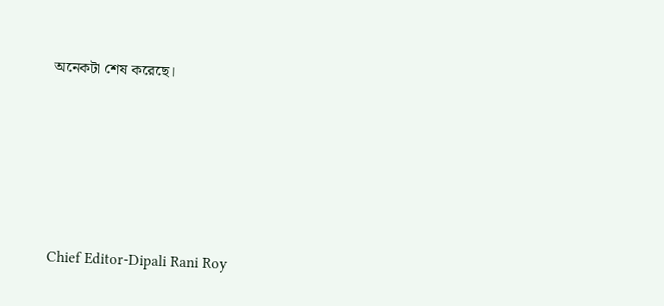অনেকটা শেষ করেছে।









Chief Editor-Dipali Rani Roy